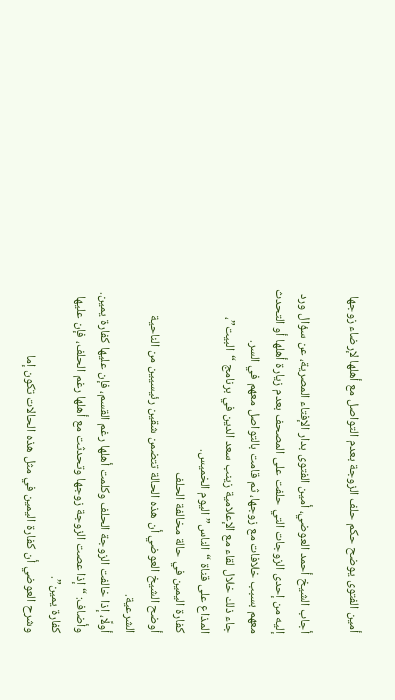أمين الفتوى يوضح حكم حلف الزوجة بعدم التواصل مع أهلها لإرضاء زوجها

أجاب الشيخ أحمد العوضي، أمين الفتوى بدار الإفتاء المصرية، عن سؤال ورد إليه من إحدى الزوجات التي حلفت على المصحف بعدم زيارة أهلها أو التحدث معهم بسبب خلافات مع زوجها، ثم قامت بالتواصل معهم في السر.
جاء ذلك خلال لقاء مع الإعلامية زينب سعد الدين في برنامج “البيت”، المذاع على قناة “الناس” اليوم الخميس.
كفارة اليمين في حالة مخالفة الحلف
أوضح الشيخ العوضي أن هذه الحالة تتضمن شقين رئيسيين من الناحية الشرعية.
أولًا، إذا خالفت الزوجة الحلف وكلمت أهلها رغم القسم، فإن عليها كفارة يمين.
وأضاف: “إذا عصت الزوجة زوجها وتحدثت مع أهلها رغم الحلف، فإن عليها كفارة يمين”.
وشرح العوضي أن كفارة اليمين في مثل هذه الحالات تكون إما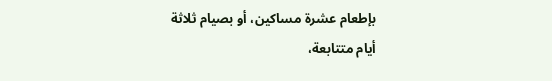بإطعام عشرة مساكين، أو بصيام ثلاثة أيام متتابعة،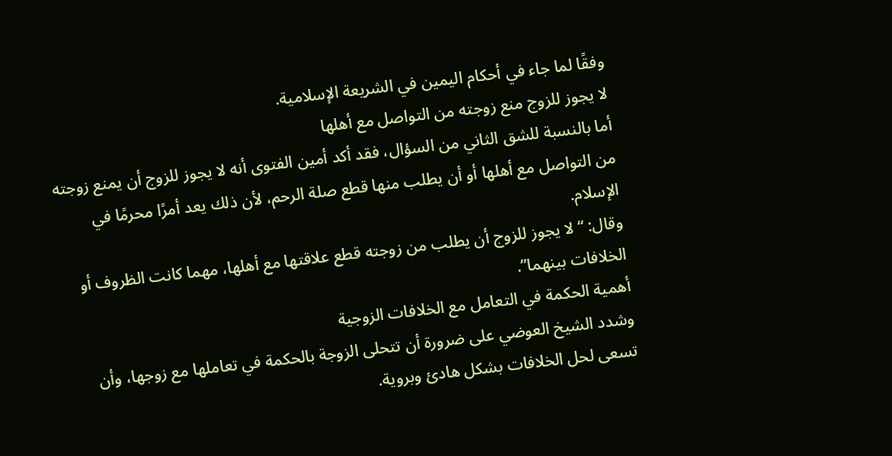وفقًا لما جاء في أحكام اليمين في الشريعة الإسلامية.
لا يجوز للزوج منع زوجته من التواصل مع أهلها
أما بالنسبة للشق الثاني من السؤال، فقد أكد أمين الفتوى أنه لا يجوز للزوج أن يمنع زوجته من التواصل مع أهلها أو أن يطلب منها قطع صلة الرحم، لأن ذلك يعد أمرًا محرمًا في الإسلام.
وقال: “لا يجوز للزوج أن يطلب من زوجته قطع علاقتها مع أهلها، مهما كانت الظروف أو الخلافات بينهما”.
أهمية الحكمة في التعامل مع الخلافات الزوجية
وشدد الشيخ العوضي على ضرورة أن تتحلى الزوجة بالحكمة في تعاملها مع زوجها، وأن تسعى لحل الخلافات بشكل هادئ وبروية.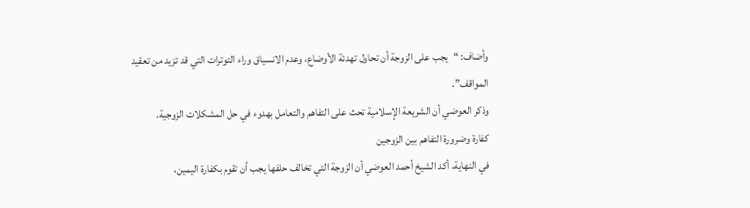وأضاف: “يجب على الزوجة أن تحاول تهدئة الأوضاع، وعدم الانسياق وراء التوترات التي قد تزيد من تعقيد المواقف”.
وذكر العوضي أن الشريعة الإسلامية تحث على التفاهم والتعامل بهدوء في حل المشكلات الزوجية.
كفارة وضرورة التفاهم بين الزوجين
في النهاية، أكد الشيخ أحمد العوضي أن الزوجة التي تخالف حلفها يجب أن تقوم بكفارة اليمين،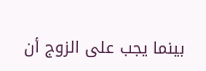بينما يجب على الزوج أن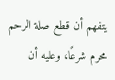يتفهم أن قطع صلة الرحم محرم شرعًا، وعليه أن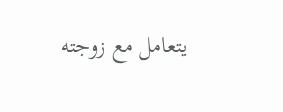يتعامل مع زوجته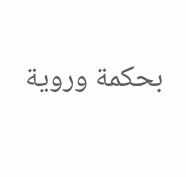بحكمة وروية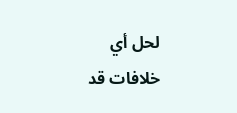لحل أي خلافات قد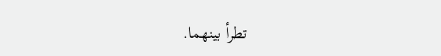تطرأ بينهما.